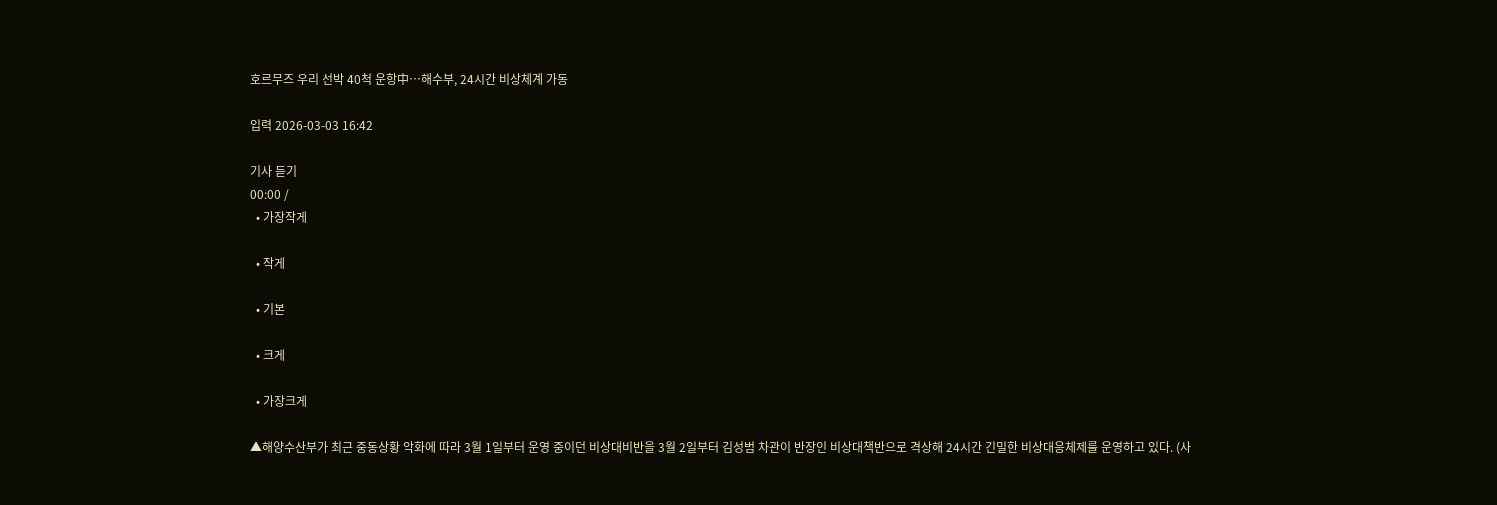호르무즈 우리 선박 40척 운항中⋯해수부, 24시간 비상체계 가동

입력 2026-03-03 16:42

기사 듣기
00:00 /
  • 가장작게

  • 작게

  • 기본

  • 크게

  • 가장크게

▲해양수산부가 최근 중동상황 악화에 따라 3월 1일부터 운영 중이던 비상대비반을 3월 2일부터 김성범 차관이 반장인 비상대책반으로 격상해 24시간 긴밀한 비상대응체제를 운영하고 있다. (사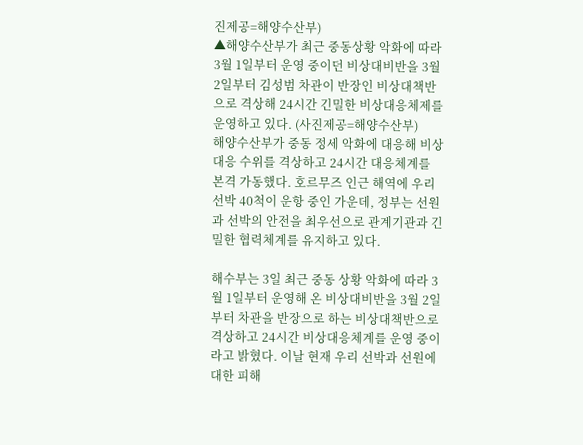진제공=해양수산부)
▲해양수산부가 최근 중동상황 악화에 따라 3월 1일부터 운영 중이던 비상대비반을 3월 2일부터 김성범 차관이 반장인 비상대책반으로 격상해 24시간 긴밀한 비상대응체제를 운영하고 있다. (사진제공=해양수산부)
해양수산부가 중동 정세 악화에 대응해 비상대응 수위를 격상하고 24시간 대응체계를 본격 가동했다. 호르무즈 인근 해역에 우리 선박 40척이 운항 중인 가운데, 정부는 선원과 선박의 안전을 최우선으로 관계기관과 긴밀한 협력체계를 유지하고 있다.

해수부는 3일 최근 중동 상황 악화에 따라 3월 1일부터 운영해 온 비상대비반을 3월 2일부터 차관을 반장으로 하는 비상대책반으로 격상하고 24시간 비상대응체계를 운영 중이라고 밝혔다. 이날 현재 우리 선박과 선원에 대한 피해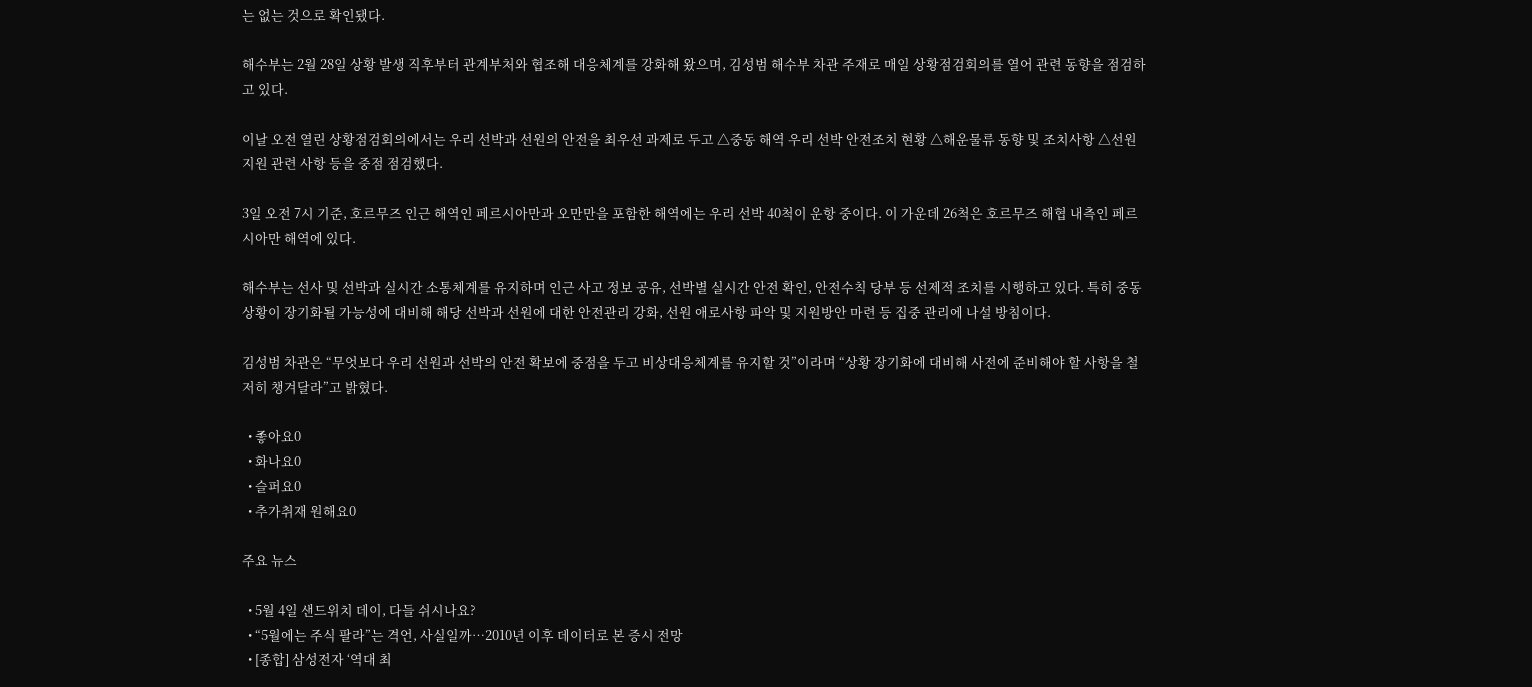는 없는 것으로 확인됐다.

해수부는 2월 28일 상황 발생 직후부터 관계부처와 협조해 대응체계를 강화해 왔으며, 김성범 해수부 차관 주재로 매일 상황점검회의를 열어 관련 동향을 점검하고 있다.

이날 오전 열린 상황점검회의에서는 우리 선박과 선원의 안전을 최우선 과제로 두고 △중동 해역 우리 선박 안전조치 현황 △해운물류 동향 및 조치사항 △선원 지원 관련 사항 등을 중점 점검했다.

3일 오전 7시 기준, 호르무즈 인근 해역인 페르시아만과 오만만을 포함한 해역에는 우리 선박 40척이 운항 중이다. 이 가운데 26척은 호르무즈 해협 내측인 페르시아만 해역에 있다.

해수부는 선사 및 선박과 실시간 소통체계를 유지하며 인근 사고 정보 공유, 선박별 실시간 안전 확인, 안전수칙 당부 등 선제적 조치를 시행하고 있다. 특히 중동 상황이 장기화될 가능성에 대비해 해당 선박과 선원에 대한 안전관리 강화, 선원 애로사항 파악 및 지원방안 마련 등 집중 관리에 나설 방침이다.

김성범 차관은 “무엇보다 우리 선원과 선박의 안전 확보에 중점을 두고 비상대응체계를 유지할 것”이라며 “상황 장기화에 대비해 사전에 준비해야 할 사항을 철저히 챙겨달라”고 밝혔다.

  • 좋아요0
  • 화나요0
  • 슬퍼요0
  • 추가취재 원해요0

주요 뉴스

  • 5월 4일 샌드위치 데이, 다들 쉬시나요?
  • “5월에는 주식 팔라”는 격언, 사실일까⋯2010년 이후 데이터로 본 증시 전망
  • [종합] 삼성전자 ‘역대 최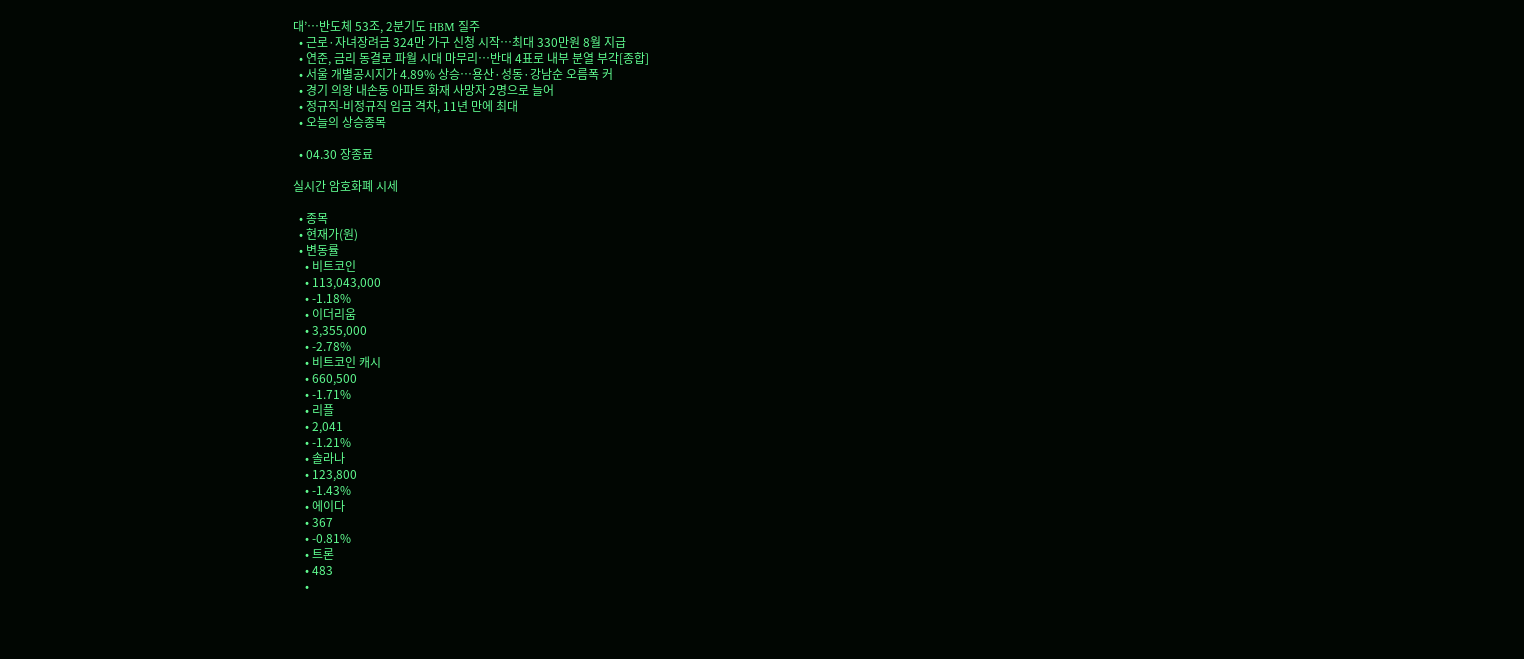대’…반도체 53조, 2분기도 HBM 질주
  • 근로·자녀장려금 324만 가구 신청 시작…최대 330만원 8월 지급
  • 연준, 금리 동결로 파월 시대 마무리…반대 4표로 내부 분열 부각[종합]
  • 서울 개별공시지가 4.89% 상승⋯용산·성동·강남순 오름폭 커
  • 경기 의왕 내손동 아파트 화재 사망자 2명으로 늘어
  • 정규직-비정규직 임금 격차, 11년 만에 최대
  • 오늘의 상승종목

  • 04.30 장종료

실시간 암호화폐 시세

  • 종목
  • 현재가(원)
  • 변동률
    • 비트코인
    • 113,043,000
    • -1.18%
    • 이더리움
    • 3,355,000
    • -2.78%
    • 비트코인 캐시
    • 660,500
    • -1.71%
    • 리플
    • 2,041
    • -1.21%
    • 솔라나
    • 123,800
    • -1.43%
    • 에이다
    • 367
    • -0.81%
    • 트론
    • 483
    •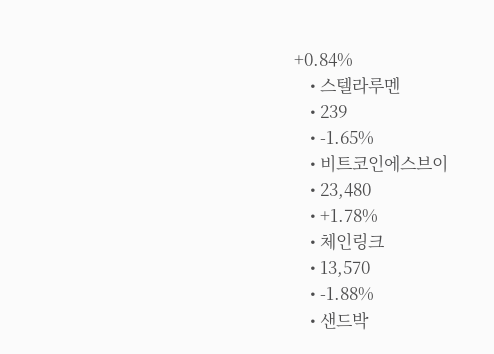+0.84%
    • 스텔라루멘
    • 239
    • -1.65%
    • 비트코인에스브이
    • 23,480
    • +1.78%
    • 체인링크
    • 13,570
    • -1.88%
    • 샌드박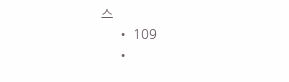스
    • 109
    •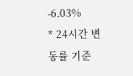-6.03%
* 24시간 변동률 기준